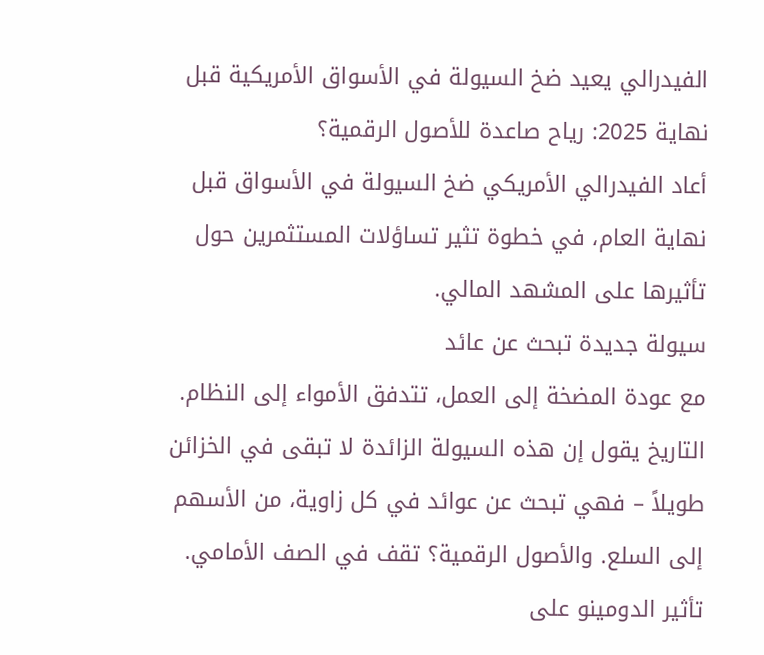الفيدرالي يعيد ضخ السيولة في الأسواق الأمريكية قبل نهاية 2025: رياح صاعدة للأصول الرقمية؟
أعاد الفيدرالي الأمريكي ضخ السيولة في الأسواق قبل نهاية العام، في خطوة تثير تساؤلات المستثمرين حول تأثيرها على المشهد المالي.
سيولة جديدة تبحث عن عائد
مع عودة المضخة إلى العمل، تتدفق الأمواء إلى النظام. التاريخ يقول إن هذه السيولة الزائدة لا تبقى في الخزائن طويلاً – فهي تبحث عن عوائد في كل زاوية، من الأسهم إلى السلع. والأصول الرقمية؟ تقف في الصف الأمامي.
تأثير الدومينو على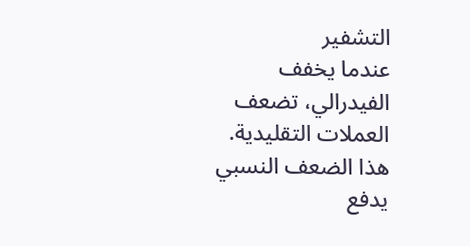التشفير
عندما يخفف الفيدرالي، تضعف العملات التقليدية. هذا الضعف النسبي يدفع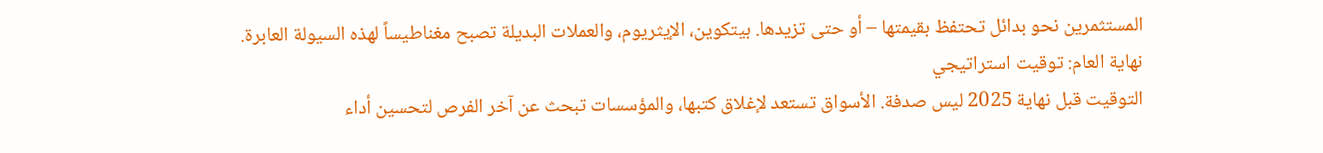المستثمرين نحو بدائل تحتفظ بقيمتها – أو حتى تزيدها. بيتكوين، الإيثريوم، والعملات البديلة تصبح مغناطيساً لهذه السيولة العابرة.
نهاية العام: توقيت استراتيجي
التوقيت قبل نهاية 2025 ليس صدفة. الأسواق تستعد لإغلاق كتبها، والمؤسسات تبحث عن آخر الفرص لتحسين أداء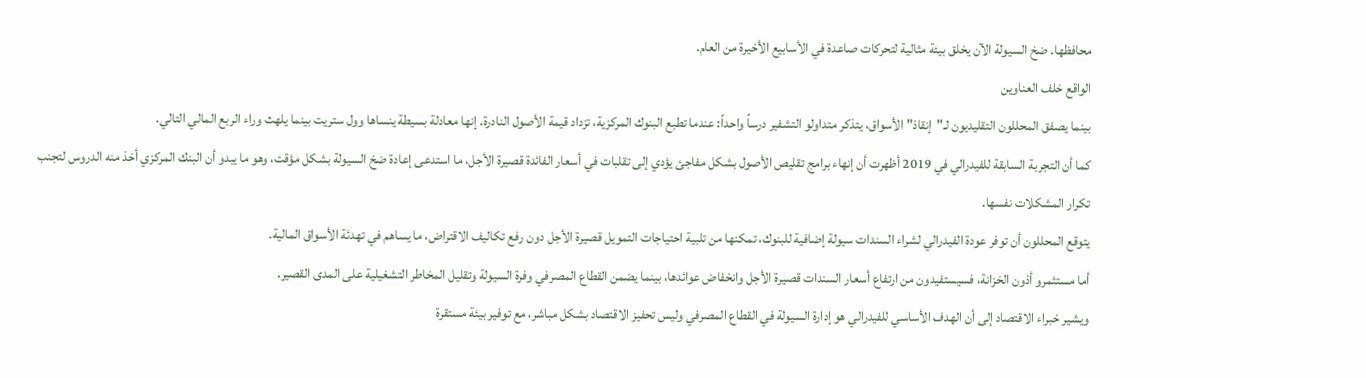محافظها. ضخ السيولة الآن يخلق بيئة مثالية لتحركات صاعدة في الأسابيع الأخيرة من العام.
الواقع خلف العناوين
بينما يصفق المحللون التقليديون لـ"إنقاذ" الأسواق، يتذكر متداولو التشفير درساً واحداً: عندما تطبع البنوك المركزية، تزداد قيمة الأصول النادرة. إنها معادلة بسيطة ينساها وول ستريت بينما يلهث وراء الربع المالي التالي.
كما أن التجربة السابقة للفيدرالي في 2019 أظهرت أن إنهاء برامج تقليص الأصول بشكل مفاجئ يؤدي إلى تقلبات في أسعار الفائدة قصيرة الأجل، ما استدعى إعادة ضخ السيولة بشكل مؤقت، وهو ما يبدو أن البنك المركزي أخذ منه الدروس لتجنب تكرار المشكلات نفسها.
يتوقع المحللون أن توفر عودة الفيدرالي لشراء السندات سيولة إضافية للبنوك، تمكنها من تلبية احتياجات التمويل قصيرة الأجل دون رفع تكاليف الاقتراض، ما يساهم في تهدئة الأسواق المالية.
أما مستثمرو أذون الخزانة، فسيستفيدون من ارتفاع أسعار السندات قصيرة الأجل وانخفاض عوائدها، بينما يضمن القطاع المصرفي وفرة السيولة وتقليل المخاطر التشغيلية على المدى القصير.
ويشير خبراء الاقتصاد إلى أن الهدف الأساسي للفيدرالي هو إدارة السيولة في القطاع المصرفي وليس تحفيز الاقتصاد بشكل مباشر، مع توفير بيئة مستقرة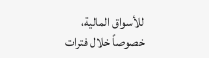للأسواق المالية، خصوصاً خلال فترات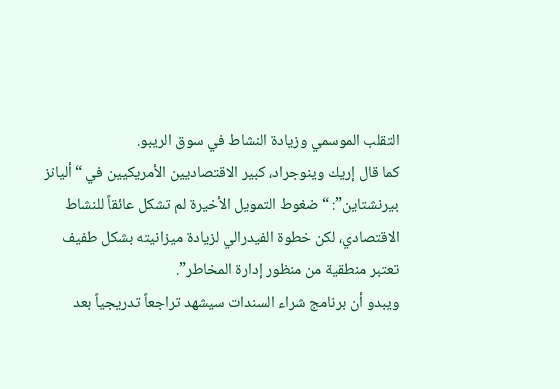التقلب الموسمي وزيادة النشاط في سوق الريبو.
كما قال إريك وينوجراد، كبير الاقتصاديين الأمريكيين في “أليانز بيرنشتاين”: “ضغوط التمويل الأخيرة لم تشكل عائقاً للنشاط الاقتصادي، لكن خطوة الفيدرالي لزيادة ميزانيته بشكل طفيف تعتبر منطقية من منظور إدارة المخاطر”.
ويبدو أن برنامج شراء السندات سيشهد تراجعاً تدريجياً بعد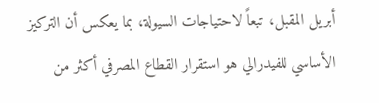أبريل المقبل، تبعاً لاحتياجات السيولة، بما يعكس أن التركيز الأساسي للفيدرالي هو استقرار القطاع المصرفي أكثر من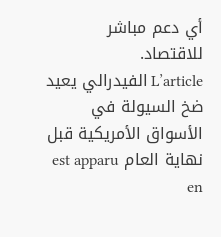أي دعم مباشر للاقتصاد.
L’article الفيدرالي يعيد ضخ السيولة في الأسواق الأمريكية قبل نهاية العام est apparu en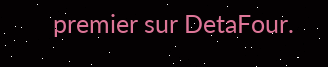premier sur DetaFour.